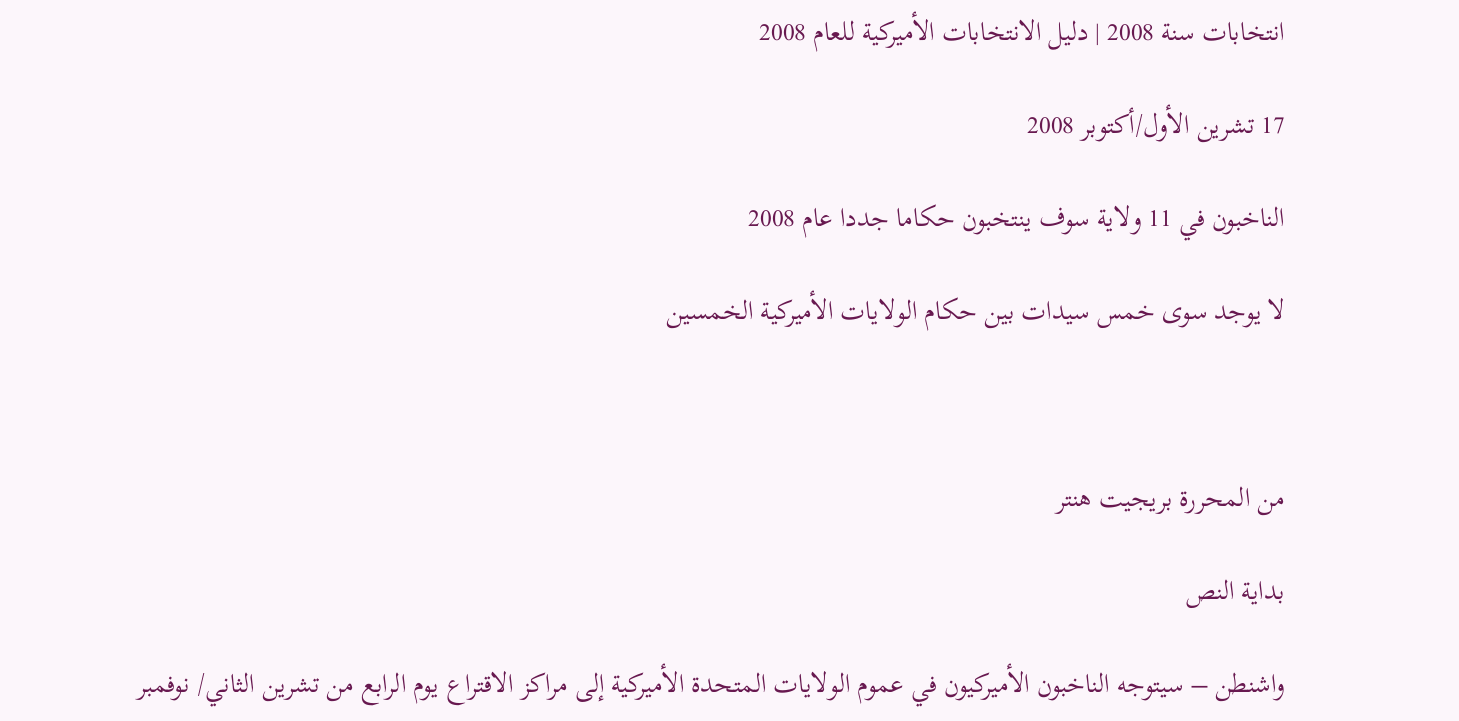انتخابات سنة 2008 | دليل الانتخابات الأميركية للعام 2008

17 تشرين الأول/أكتوبر 2008

الناخبون في 11 ولاية سوف ينتخبون حكاما جددا عام 2008

لا يوجد سوى خمس سيدات بين حكام الولايات الأميركية الخمسين



من المحررة بريجيت هنتر

بداية النص

واشنطن – سيتوجه الناخبون الأميركيون في عموم الولايات المتحدة الأميركية إلى مراكز الاقتراع يوم الرابع من تشرين الثاني/ نوفمبر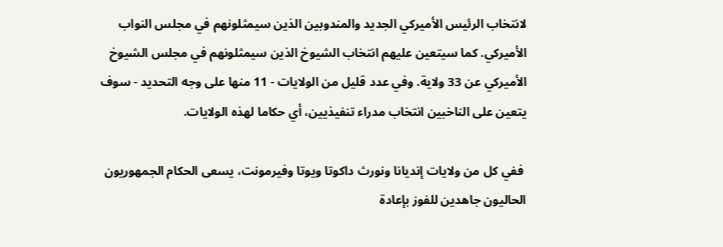لانتخاب الرئيس الأميركي الجديد والمندوبين الذين سيمثلونهم في مجلس النواب الأميركي. كما سيتعين عليهم انتخاب الشيوخ الذين سيمثلونهم في مجلس الشيوخ الأميركي عن 33 ولاية. وفي عدد قليل من الولايات - 11 منها على وجه التحديد - سوف يتعين على الناخبين انتخاب مدراء تنفيذيين، أي حكاما لهذه الولايات.

 ففي كل من ولايات إنديانا ونورث داكوتا ويوتا وفيرمونت، يسعى الحكام الجمهوريون الحاليون جاهدين للفوز بإعادة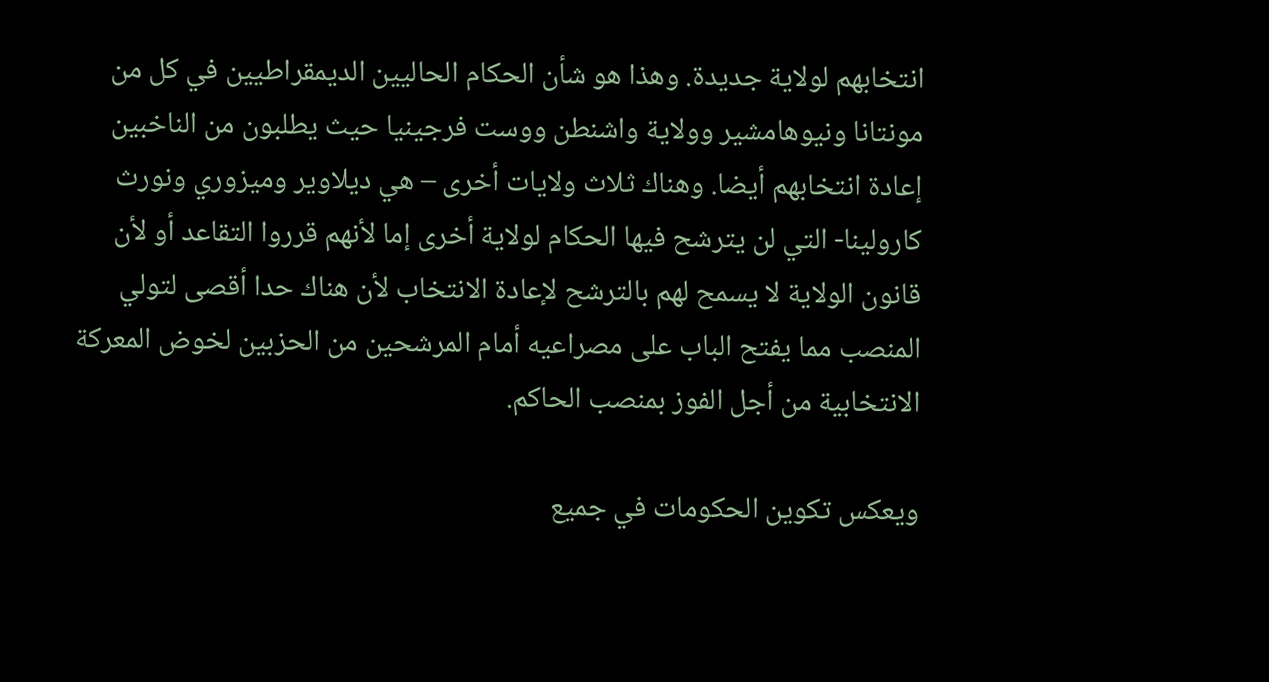انتخابهم لولاية جديدة. وهذا هو شأن الحكام الحاليين الديمقراطيين في كل من مونتانا ونيوهامشير وولاية واشنطن ووست فرجينيا حيث يطلبون من الناخبين إعادة انتخابهم أيضا. وهناك ثلاث ولايات أخرى – هي ديلاوير وميزوري ونورث كارولينا- التي لن يترشح فيها الحكام لولاية أخرى إما لأنهم قرروا التقاعد أو لأن قانون الولاية لا يسمح لهم بالترشح لإعادة الانتخاب لأن هناك حدا أقصى لتولي المنصب مما يفتح الباب على مصراعيه أمام المرشحين من الحزبين لخوض المعركة الانتخابية من أجل الفوز بمنصب الحاكم.

ويعكس تكوين الحكومات في جميع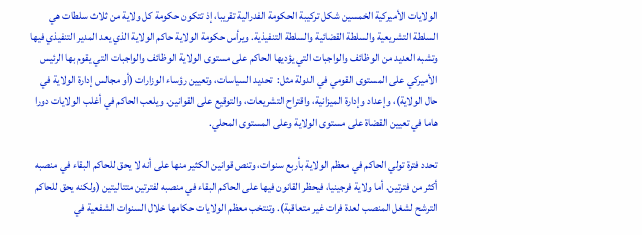الولايات الأميركية الخمسين شكل تركيبة الحكومة الفدرالية تقريبا، إذ تتكون حكومة كل ولاية من ثلاث سلطات هي السلطة التشريعية والسلطة القضائية والسلطة التنفيذية. ويرأس حكومة الولاية حاكم الولاية الذي يعد المدير التنفيذي فيها وتشبه العديد من الوظائف والواجبات التي يؤديها الحاكم على مستوى الولاية الوظائف والواجبات التي يقوم بها الرئيس الأميركي على المستوى القومي في الدولة مثل:  تحديد السياسات، وتعيين رؤساء الوزارات (أو مجالس إدارة الولاية في حال الولاية)، وإعداد وإدارة الميزانية، واقتراح التشريعات، والتوقيع على القوانين. ويلعب الحاكم في أغلب الولايات دورا هاما في تعيين القضاة على مستوى الولاية وعلى المستوى المحلي.

تحدد فترة تولي الحاكم في معظم الولاية بأربع سنوات، وتنص قوانين الكثير منها على أنه لا يحق للحاكم البقاء في منصبه أكثر من فترتين. أما ولاية فرجينيا، فيحظر القانون فيها على الحاكم البقاء في منصبه لفترتين متتاليتين (ولكنه يحق للحاكم الترشح لشغل المنصب لعدة فرات غير متعاقبة). وتنتخب معظم الولايات حكامها خلال السنوات الشفعية في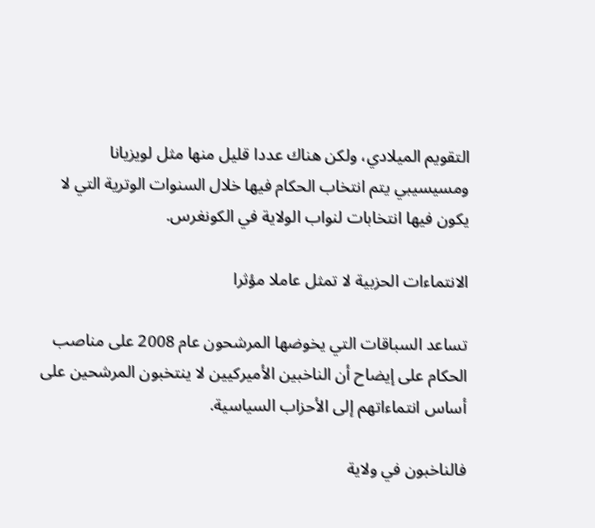التقويم الميلادي، ولكن هناك عددا قليل منها مثل لويزيانا ومسيسيبي يتم انتخاب الحكام فيها خلال السنوات الوترية التي لا يكون فيها انتخابات لنواب الولاية في الكونغرس.

الانتماءات الحزبية لا تمثل عاملا مؤثرا

تساعد السباقات التي يخوضها المرشحون عام 2008 على مناصب الحكام على إيضاح أن الناخبين الأميركيين لا ينتخبون المرشحين على أساس انتماءاتهم إلى الأحزاب السياسية.

فالناخبون في ولاية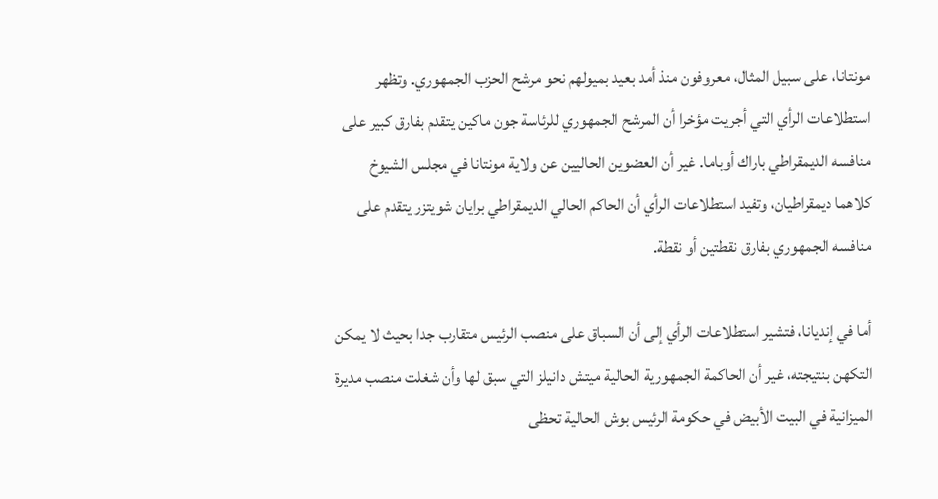مونتانا، على سبيل المثال، معروفون منذ أمد بعيد بميولهم نحو مرشح الحزب الجمهوري. وتظهر استطلاعات الرأي التي أجريت مؤخرا أن المرشح الجمهوري للرئاسة جون ماكين يتقدم بفارق كبير على منافسه الديمقراطي باراك أوباما. غير أن العضوين الحاليين عن ولاية مونتانا في مجلس الشيوخ كلاهما ديمقراطيان، وتفيد استطلاعات الرأي أن الحاكم الحالي الديمقراطي برايان شويتزر يتقدم على منافسه الجمهوري بفارق نقطتين أو نقطة.

أما في إنديانا، فتشير استطلاعات الرأي إلى أن السباق على منصب الرئيس متقارب جدا بحيث لا يمكن التكهن بنتيجته، غير أن الحاكمة الجمهورية الحالية ميتش دانيلز التي سبق لها وأن شغلت منصب مديرة الميزانية في البيت الأبيض في حكومة الرئيس بوش الحالية تحظى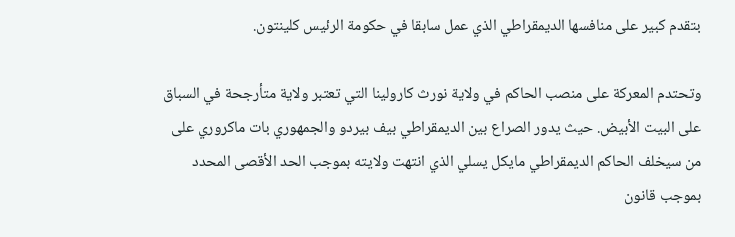بتقدم كبير على منافسها الديمقراطي الذي عمل سابقا في حكومة الرئيس كلينتون.

وتحتدم المعركة على منصب الحاكم في ولاية نورث كارولينا التي تعتبر ولاية متأرجحة في السباق على البيت الأبيض. حيث يدور الصراع بين الديمقراطي بيف بيردو والجمهوري بات ماكروري على من سيخلف الحاكم الديمقراطي مايكل يسلي الذي انتهت ولايته بموجب الحد الأقصى المحدد بموجب قانون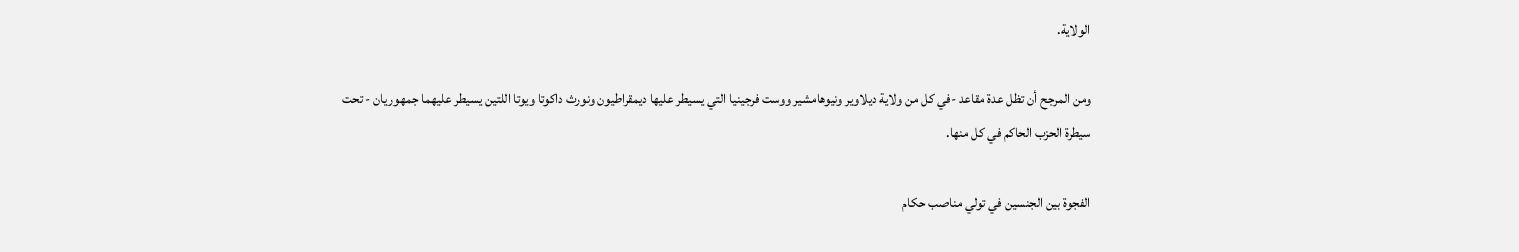الولاية.

ومن المرجح أن تظل عدة مقاعد -في كل من ولاية ديلاوير ونيوهامشير ووست فرجينيا التي يسيطر عليها ديمقراطيون ونورث داكوتا ويوتا اللتين يسيطر عليهما جمهوريان - تحت سيطرة الحزب الحاكم في كل منها.

الفجوة بين الجنسين في تولي مناصب حكام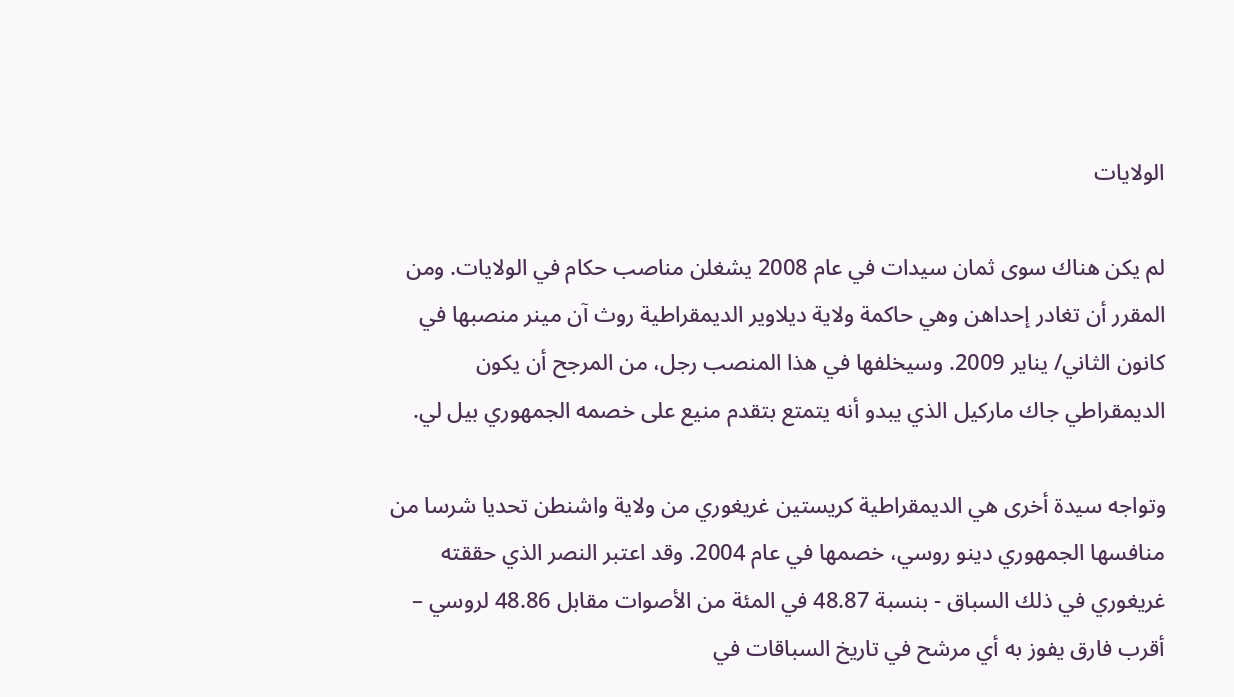الولايات

لم يكن هناك سوى ثمان سيدات في عام 2008 يشغلن مناصب حكام في الولايات. ومن المقرر أن تغادر إحداهن وهي حاكمة ولاية ديلاوير الديمقراطية روث آن مينر منصبها في كانون الثاني/ يناير 2009. وسيخلفها في هذا المنصب رجل، من المرجح أن يكون الديمقراطي جاك ماركيل الذي يبدو أنه يتمتع بتقدم منيع على خصمه الجمهوري بيل لي.

وتواجه سيدة أخرى هي الديمقراطية كريستين غريغوري من ولاية واشنطن تحديا شرسا من منافسها الجمهوري دينو روسي، خصمها في عام 2004. وقد اعتبر النصر الذي حققته غريغوري في ذلك السباق - بنسبة 48.87 في المئة من الأصوات مقابل 48.86 لروسي – أقرب فارق يفوز به أي مرشح في تاريخ السباقات في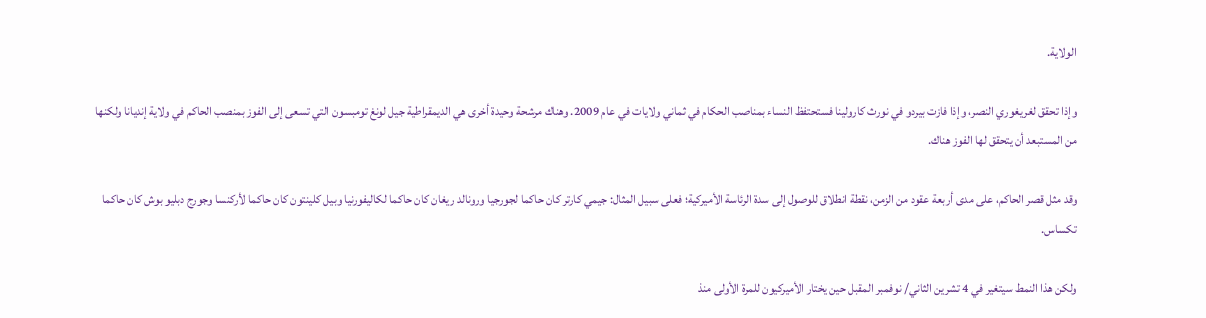الولاية.

وإذا تحقق لغريغوري النصر، وإذا فازت بيردو في نورث كارولينا فستحتفظ النساء بمناصب الحكام في ثماني ولايات في عام 2009. وهناك مرشحة وحيدة أخرى هي الديمقراطية جيل لونغ تومبسون التي تسعى إلى الفوز بمنصب الحاكم في ولاية إنديانا ولكنها من المستبعد أن يتحقق لها الفوز هناك.

وقد مثل قصر الحاكم، على مدى أربعة عقود من الزمن، نقطة انطلاق للوصول إلى سدة الرئاسة الأميركية؛ فعلى سبيل المثال: جيمي كارتر كان حاكما لجورجيا ورونالد ريغان كان حاكما لكاليفورنيا وبيل كلينتون كان حاكما لأركنسا وجورج دبليو بوش كان حاكما تكساس.

ولكن هذا النمط سيتغير في 4 تشرين الثاني/ نوفمبر المقبل حين يختار الأميركيون للمرة الأولى منذ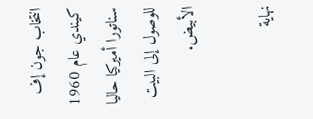انتخاب جون إف كيندي عام 1960 سناتورا أميركيا حاليا للوصول إلى البيت الأبيض.

نهاية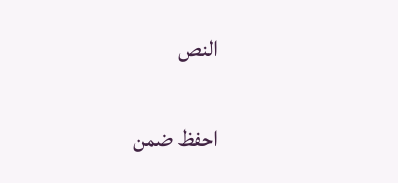النص

احفظ ضمن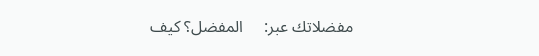مفضلاتك عبر:     المفضل؟ كيف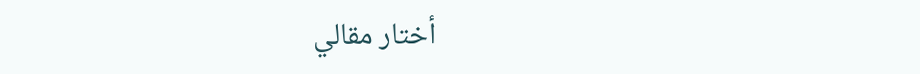أختار مقالي